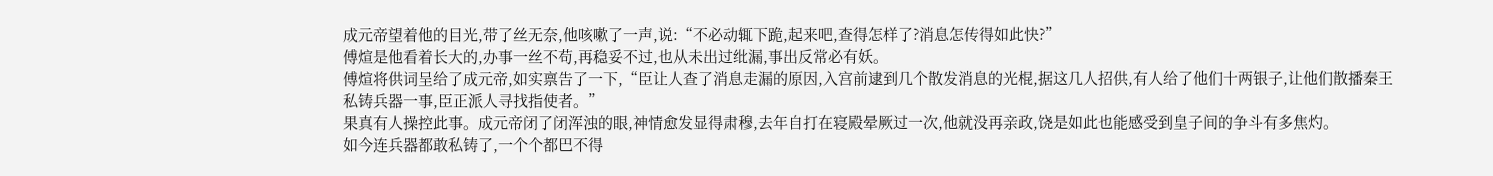成元帝望着他的目光,带了丝无奈,他咳嗽了一声,说:“不必动辄下跪,起来吧,查得怎样了?消息怎传得如此快?”
傅煊是他看着长大的,办事一丝不苟,再稳妥不过,也从未出过纰漏,事出反常必有妖。
傅煊将供词呈给了成元帝,如实禀告了一下,“臣让人查了消息走漏的原因,入宫前逮到几个散发消息的光棍,据这几人招供,有人给了他们十两银子,让他们散播秦王私铸兵器一事,臣正派人寻找指使者。”
果真有人操控此事。成元帝闭了闭浑浊的眼,神情愈发显得肃穆,去年自打在寝殿晕厥过一次,他就没再亲政,饶是如此也能感受到皇子间的争斗有多焦灼。
如今连兵器都敢私铸了,一个个都巴不得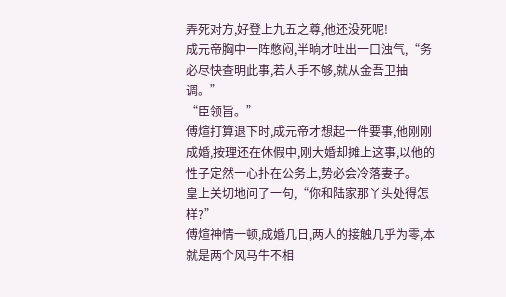弄死对方,好登上九五之尊,他还没死呢!
成元帝胸中一阵憋闷,半晌才吐出一口浊气,“务必尽快查明此事,若人手不够,就从金吾卫抽调。”
“臣领旨。”
傅煊打算退下时,成元帝才想起一件要事,他刚刚成婚,按理还在休假中,刚大婚却摊上这事,以他的性子定然一心扑在公务上,势必会冷落妻子。
皇上关切地问了一句,“你和陆家那丫头处得怎样?”
傅煊神情一顿,成婚几日,两人的接触几乎为零,本就是两个风马牛不相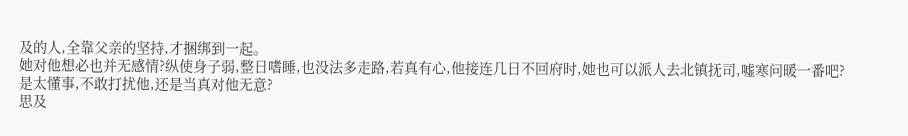及的人,全靠父亲的坚持,才捆绑到一起。
她对他想必也并无感情?纵使身子弱,整日嗜睡,也没法多走路,若真有心,他接连几日不回府时,她也可以派人去北镇抚司,嘘寒问暖一番吧?
是太懂事,不敢打扰他,还是当真对他无意?
思及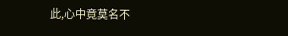此,心中竟莫名不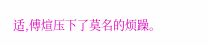适,傅煊压下了莫名的烦躁。